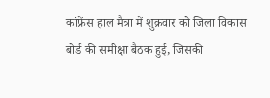कांफ्रेंस हाल मैत्रा में शुक्रवार को जिला विकास बोर्ड की समीक्षा बैठक हुई, जिसकी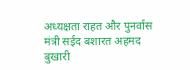अध्यक्षता राहत और पुनर्वास मंत्री सईद बशारत अहमद बुखारी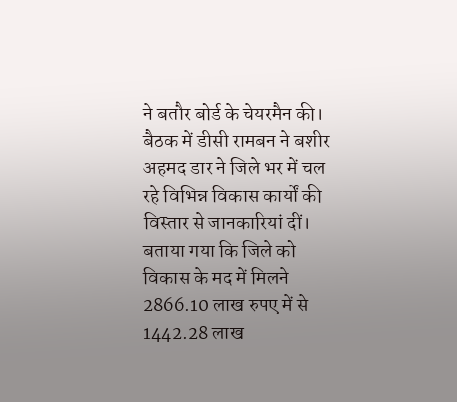ने बतौर बोर्ड के चेयरमैन की।
बैठक में डीसी रामबन ने बशीर अहमद डार ने जिले भर में चल रहे विभिन्न विकास कार्यों की विस्तार से जानकारियां दीं। बताया गया कि जिले को विकास के मद में मिलने 2866.10 लाख रुपए में से 1442.28 लाख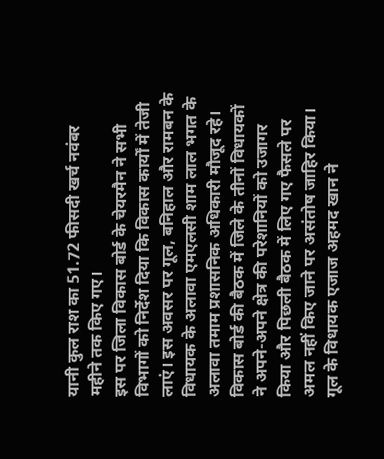यानी कुल राश का 51.72 फीसदी खर्च नवंबर महीने तक किए गए।
इस पर जिला विकास बोर्ड के चेयरमैन ने सभी विभागों को निर्देश दिया कि विकास कार्यों में तेजी लाएं। इस अवसर पर गूल, बनिहाल और रामबन के विधायक के अलावा एमएलसी शाम लाल भगत के अलावा तमाम प्रशासनिक अधिकारी मौजूद रहे।
विकास बोर्ड की बैठक में जिले के तीनों विधायकों ने अपने-अपने क्षेत्र की परेशानियों को उजागर किया और पिछली बैठक में लिए गए फैसले पर अमल नहीं किए जाने पर असंतोष जाहिर किया।
गूल के विधायक एजाज अहमद खान ने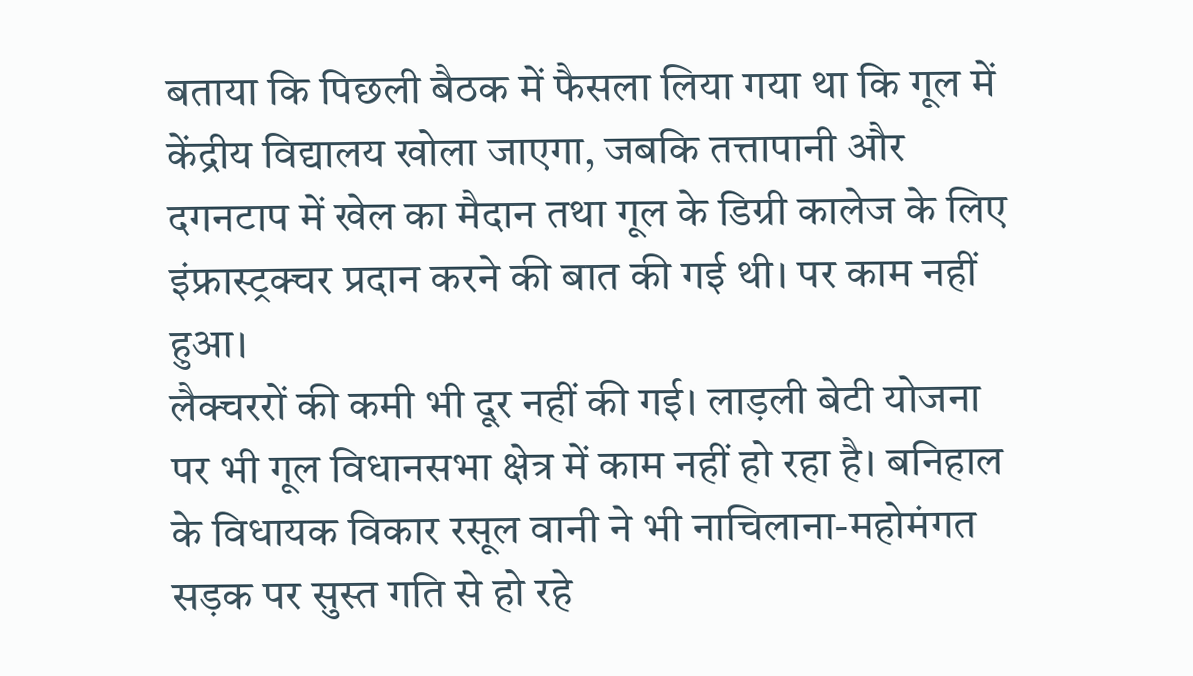बताया कि पिछली बैठक में फैसला लिया गया था कि गूल में केंद्रीय विद्यालय खोला जाएगा, जबकि तत्तापानी और दगनटाप में खेल का मैदान तथा गूल के डिग्री कालेज के लिए इंफ्रास्ट्रक्चर प्रदान करने की बात की गई थी। पर काम नहीं हुआ।
लैक्चररों की कमी भी दूर नहीं की गई। लाड़ली बेटी योजना पर भी गूल विधानसभा क्षेत्र में काम नहीं हो रहा है। बनिहाल के विधायक विकार रसूल वानी ने भी नाचिलाना-महोमंगत सड़क पर सुस्त गति से हो रहे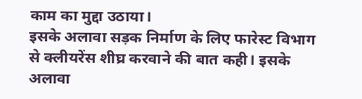काम का मुद्दा उठाया।
इसके अलावा सड़क निर्माण के लिए फारेस्ट विभाग से क्लीयरेंस शीघ्र करवाने की बात कही। इसके अलावा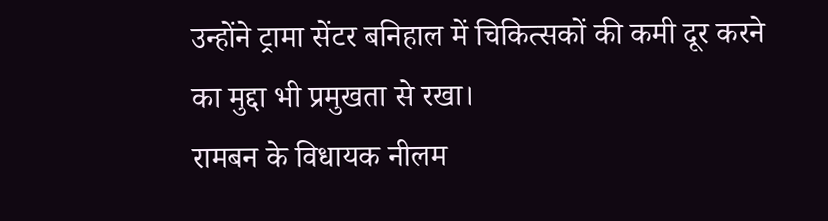उन्होंने ट्रामा सेंटर बनिहाल में चिकित्सकों की कमी दूर करने का मुद्दा भी प्रमुखता से रखा।
रामबन के विधायक नीलम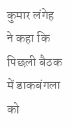कुमार लंगेह ने कहा कि पिछली बैठक में डाकबंगला को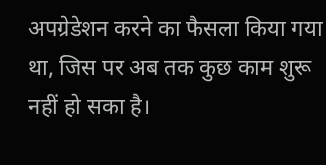अपग्रेडेशन करने का फैसला किया गया था, जिस पर अब तक कुछ काम शुरू नहीं हो सका है।